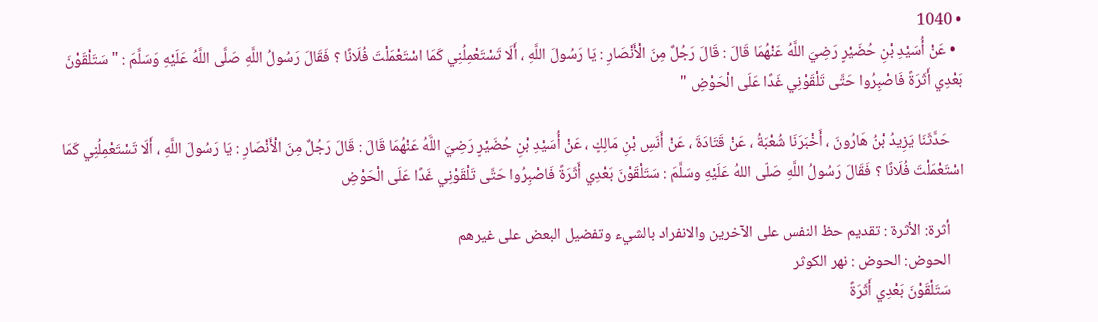• 1040
  • عَنْ أُسَيْدِ بْنِ حُضَيْرٍ رَضِيَ اللَّهُ عَنْهُمَا قَالَ : قَالَ رَجُلٌ مِنَ الْأَنْصَارِ : يَا رَسُولَ اللَّهِ ، أَلَا تَسْتَعْمِلُنِي كَمَا اسْتَعْمَلْتَ فُلَانًا ؟ فَقَالَ رَسُولُ اللَّهِ صَلَّى اللَّهُ عَلَيْهِ وَسَلَّمَ : " سَتَلْقَوْنَ بَعْدِي أَثَرَةً فَاصْبِرُوا حَتَّى تَلْقَوْنِي غَدًا عَلَى الْحَوْضِ "

    حَدَّثَنَا يَزِيدُ بْنُ هَارُونَ ، أَخْبَرَنَا شُعْبَةُ ، عَنْ قَتَادَةَ ، عَنْ أَنَسِ بْنِ مَالِكٍ ، عَنْ أُسَيْدِ بْنِ حُضَيْرٍ رَضِيَ اللَّهُ عَنْهُمَا قَالَ : قَالَ رَجُلٌ مِنَ الْأَنْصَارِ : يَا رَسُولَ اللَّهِ ، أَلَا تَسْتَعْمِلُنِي كَمَا اسْتَعْمَلْتَ فُلَانًا ؟ فَقَالَ رَسُولُ اللَّهِ صَلّى اللهُ عَلَيْهِ وسَلَّمَ : سَتَلْقَوْنَ بَعْدِي أَثَرَةً فَاصْبِرُوا حَتَّى تَلْقَوْنِي غَدًا عَلَى الْحَوْضِ

    أثرة: الأثرة : تقديم حظ النفس على الآخرين والانفراد بالشيء وتفضيل البعض على غيرهم
    الحوض: الحوض : نهر الكوثر
    سَتَلْقَوْنَ بَعْدِي أَثَرَةً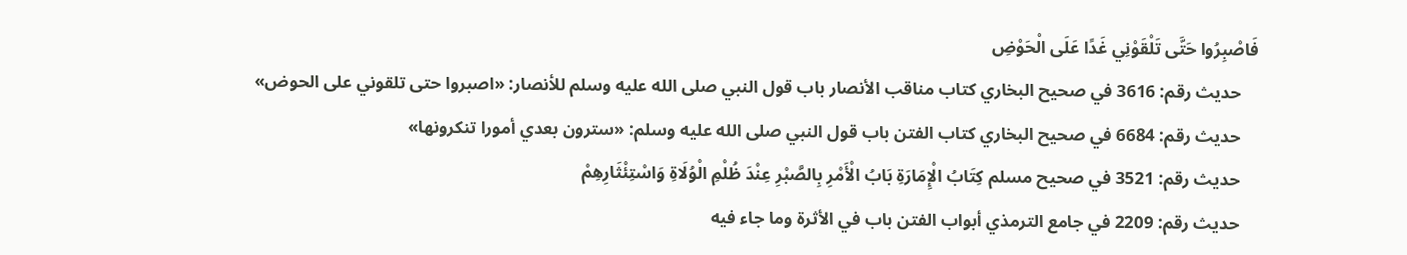فَاصْبِرُوا حَتَّى تَلْقَوْنِي غَدًا عَلَى الْحَوْضِ
    حديث رقم: 3616 في صحيح البخاري كتاب مناقب الأنصار باب قول النبي صلى الله عليه وسلم للأنصار: «اصبروا حتى تلقوني على الحوض»
    حديث رقم: 6684 في صحيح البخاري كتاب الفتن باب قول النبي صلى الله عليه وسلم: «سترون بعدي أمورا تنكرونها»
    حديث رقم: 3521 في صحيح مسلم كِتَابُ الْإِمَارَةِ بَابُ الْأَمْرِ بِالصَّبْرِ عِنْدَ ظُلْمِ الْوُلَاةِ وَاسْتِئْثَارِهِمْ
    حديث رقم: 2209 في جامع الترمذي أبواب الفتن باب في الأثرة وما جاء فيه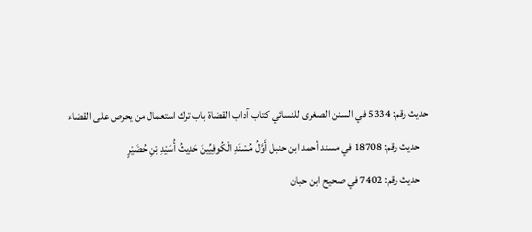حديث رقم: 5334 في السنن الصغرى للنسائي كتاب آداب القضاة باب ترك استعمال من يحرص على القضاء
    حديث رقم: 18708 في مسند أحمد ابن حنبل أَوَّلُ مُسْنَدِ الْكُوفِيِّينَ حَدِيثُ أُسَيْدِ بْنِ حُضَيْرٍ
    حديث رقم: 7402 في صحيح ابن حبان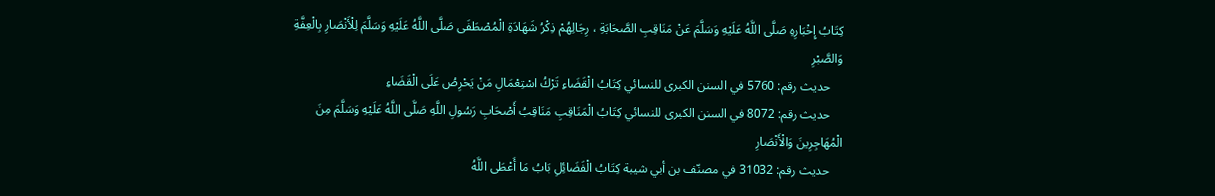كِتَابُ إِخْبَارِهِ صَلَّى اللَّهُ عَلَيْهِ وَسَلَّمَ عَنْ مَنَاقِبِ الصَّحَابَةِ ، رِجَالِهُمْ ذِكْرُ شَهَادَةِ الْمُصْطَفَى صَلَّى اللَّهُ عَلَيْهِ وَسَلَّمَ لِلْأَنْصَارِ بِالْعِفَّةِ وَالصَّبْرِ
    حديث رقم: 5760 في السنن الكبرى للنسائي كِتَابُ الْقَضَاءِ تَرْكُ اسْتِعْمَالِ مَنْ يَحْرِصُ عَلَى الْقَضَاءِ
    حديث رقم: 8072 في السنن الكبرى للنسائي كِتَابُ الْمَنَاقِبِ مَنَاقِبُ أَصْحَابِ رَسُولِ اللَّهِ صَلَّى اللَّهُ عَلَيْهِ وَسَلَّمَ مِنَ الْمُهَاجِرِينَ وَالْأَنْصَارِ
    حديث رقم: 31032 في مصنّف بن أبي شيبة كِتَابُ الْفَضَائِلِ بَابُ مَا أَعْطَى اللَّهُ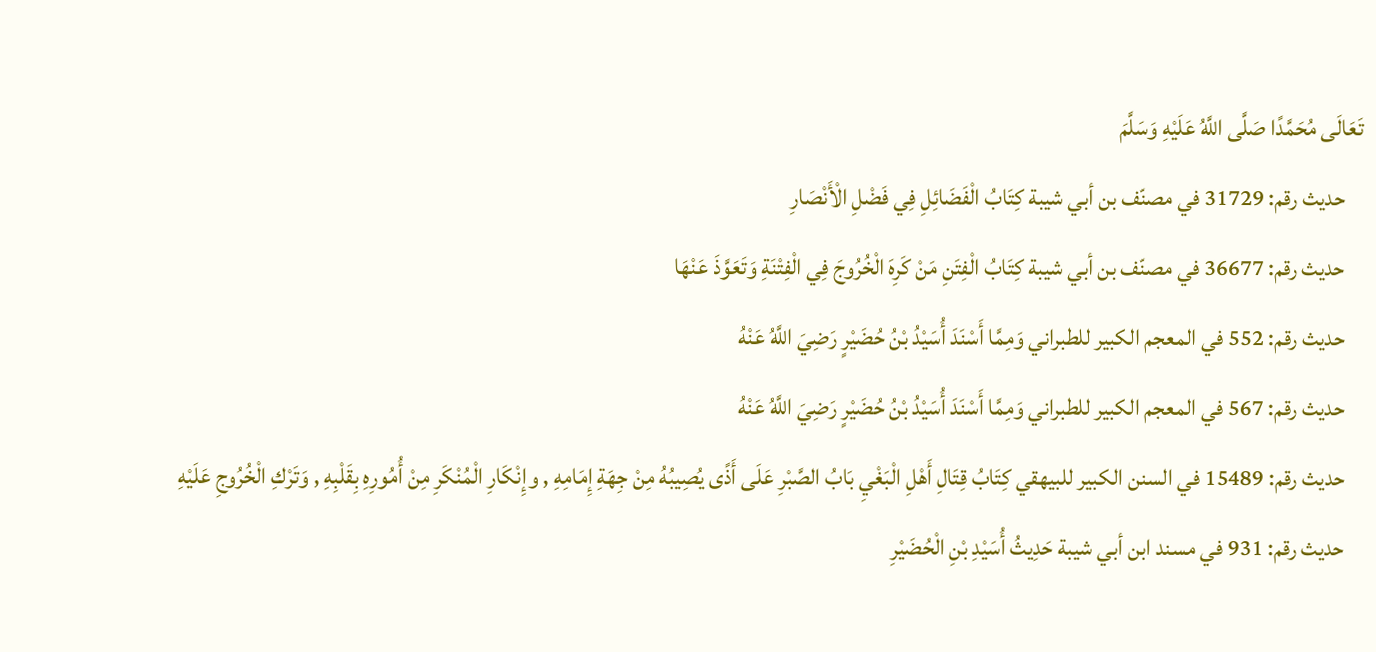تَعَالَى مُحَمَّدًا صَلَّى اللَّهُ عَلَيْهِ وَسَلَّمَ
    حديث رقم: 31729 في مصنّف بن أبي شيبة كِتَابُ الْفَضَائِلِ فِي فَضْلِ الْأَنْصَارِ
    حديث رقم: 36677 في مصنّف بن أبي شيبة كِتَابُ الْفِتَنِ مَنْ كَرِهَ الْخُرُوجَ فِي الْفِتْنَةِ وَتَعَوَّذَ عَنْهَا
    حديث رقم: 552 في المعجم الكبير للطبراني وَمِمَّا أَسْنَدَ أُسَيْدُ بْنُ حُضَيْرٍ رَضِيَ اللَّهُ عَنْهُ
    حديث رقم: 567 في المعجم الكبير للطبراني وَمِمَّا أَسْنَدَ أُسَيْدُ بْنُ حُضَيْرٍ رَضِيَ اللَّهُ عَنْهُ
    حديث رقم: 15489 في السنن الكبير للبيهقي كِتَابُ قِتَالِ أَهْلِ الْبَغْيِ بَابُ الصَّبْرِ عَلَى أَذًى يُصِيبُهُ مِنْ جِهَةِ إِمَامِهِ , وإِنْكَارِ الْمُنْكَرِ مِنْ أُمُورِهِ بِقَلْبِهِ , وَتَرْكِ الْخُرُوجِ عَلَيْهِ
    حديث رقم: 931 في مسند ابن أبي شيبة حَدِيثُ أُسَيْدِ بْنِ الْحُضَيْرِ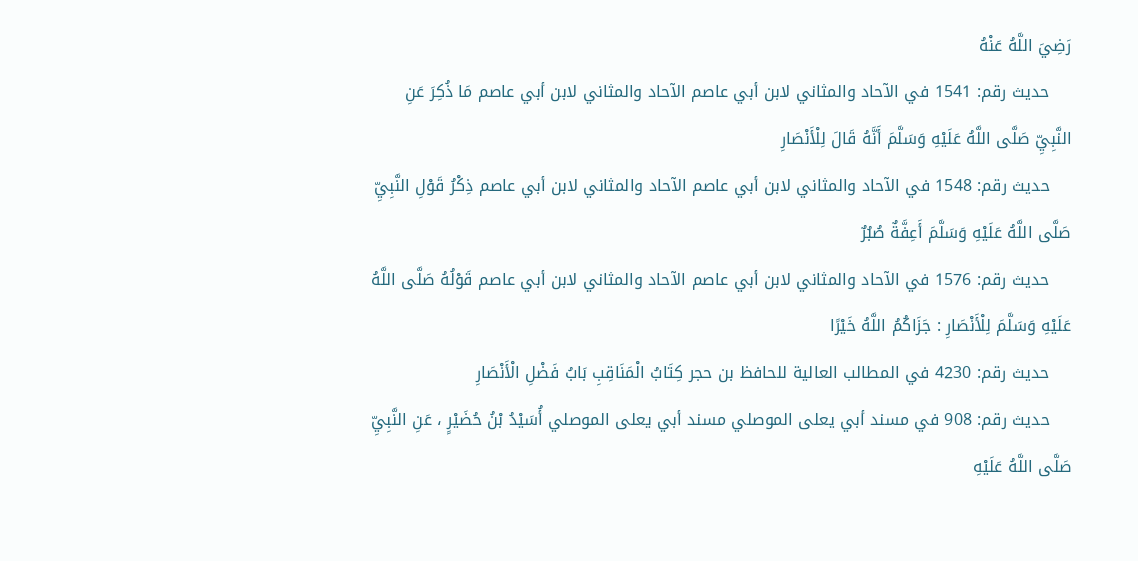رَضِيَ اللَّهُ عَنْهُ
    حديث رقم: 1541 في الآحاد والمثاني لابن أبي عاصم الآحاد والمثاني لابن أبي عاصم مَا ذُكِرَ عَنِ النَّبِيِّ صَلَّى اللَّهُ عَلَيْهِ وَسَلَّمَ أَنَّهُ قَالَ لِلْأَنْصَارِ
    حديث رقم: 1548 في الآحاد والمثاني لابن أبي عاصم الآحاد والمثاني لابن أبي عاصم ذِكْرُ قَوْلِ النَّبِيِّ صَلَّى اللَّهُ عَلَيْهِ وَسَلَّمَ أَعِفَّةٌ صُبُرٌ
    حديث رقم: 1576 في الآحاد والمثاني لابن أبي عاصم الآحاد والمثاني لابن أبي عاصم قَوْلُهُ صَلَّى اللَّهُ عَلَيْهِ وَسَلَّمَ لِلْأَنْصَارِ : جَزَاكُمُ اللَّهُ خَيْرًا
    حديث رقم: 4230 في المطالب العالية للحافظ بن حجر كِتَابُ الْمَنَاقِبِ بَابُ فَضْلِ الْأَنْصَارِ
    حديث رقم: 908 في مسند أبي يعلى الموصلي مسند أبي يعلى الموصلي أُسَيْدُ بْنُ حُضَيْرٍ ، عَنِ النَّبِيِّ صَلَّى اللَّهُ عَلَيْهِ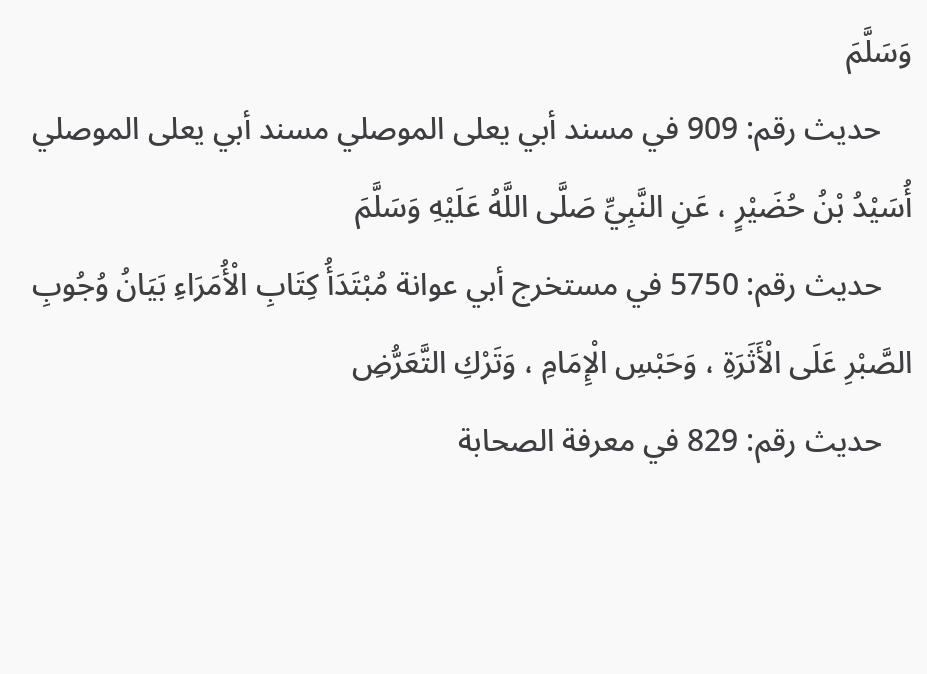وَسَلَّمَ
    حديث رقم: 909 في مسند أبي يعلى الموصلي مسند أبي يعلى الموصلي أُسَيْدُ بْنُ حُضَيْرٍ ، عَنِ النَّبِيِّ صَلَّى اللَّهُ عَلَيْهِ وَسَلَّمَ
    حديث رقم: 5750 في مستخرج أبي عوانة مُبْتَدَأُ كِتَابِ الْأُمَرَاءِ بَيَانُ وُجُوبِ الصَّبْرِ عَلَى الْأَثَرَةِ ، وَحَبْسِ الْإِمَامِ ، وَتَرْكِ التَّعَرُّضِ
    حديث رقم: 829 في معرفة الصحابة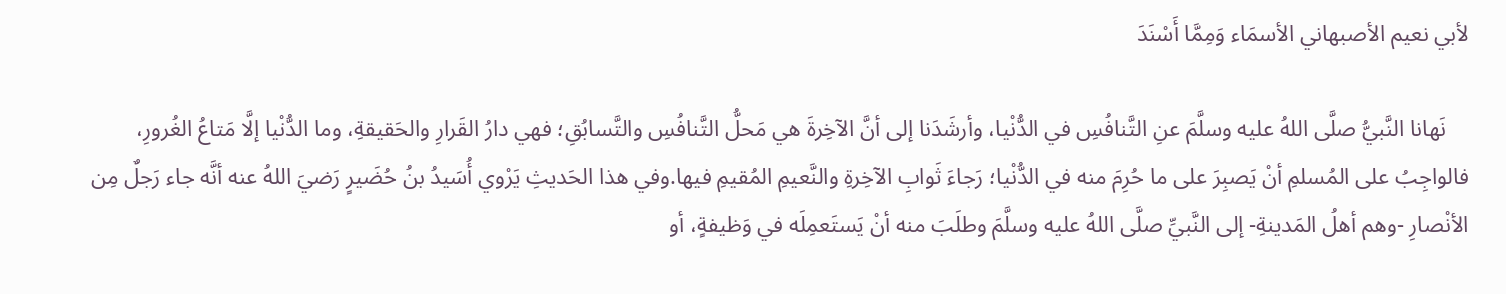لأبي نعيم الأصبهاني الأسمَاء وَمِمَّا أَسْنَدَ

    نَهانا النَّبيُّ صلَّى اللهُ عليه وسلَّمَ عنِ التَّنافُسِ في الدُّنْيا، وأرشَدَنا إلى أنَّ الآخِرةَ هي مَحلُّ التَّنافُسِ والتَّسابُقِ؛ فهي دارُ القَرارِ والحَقيقةِ، وما الدُّنْيا إلَّا مَتاعُ الغُرورِ، فالواجِبُ على المُسلمِ أنْ يَصبِرَ على ما حُرِمَ منه في الدُّنْيا؛ رَجاءَ ثَوابِ الآخِرةِ والنَّعيمِ المُقيمِ فيها.وفي هذا الحَديثِ يَرْوي أُسَيدُ بنُ حُضَيرٍ رَضيَ اللهُ عنه أنَّه جاء رَجلٌ مِن الأنْصارِ -وهم أهلُ المَدينةِ- إلى النَّبيِّ صلَّى اللهُ عليه وسلَّمَ وطلَبَ منه أنْ يَستَعمِلَه في وَظيفةٍ، أو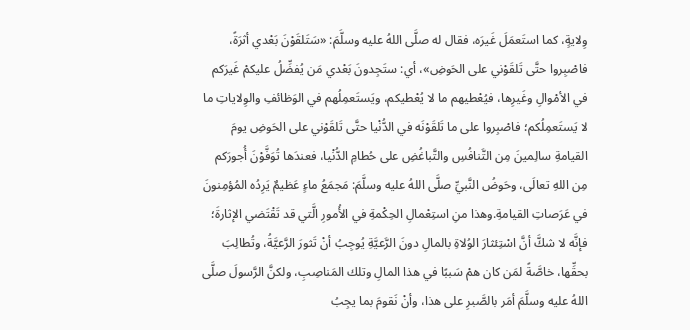وِلايةٍ، كما استَعمَلَ غَيرَه، فقال له صلَّى اللهُ عليه وسلَّمَ: «سَتَلقَوْنَ بَعْدي أثرَةً، فاصْبِروا حتَّى تَلقَوْني على الحَوضِ»، أي: ستَجِدونَ بَعْدي مَن يُفضِّلُ عليكمْ غَيرَكم في الأمْوالِ وغَيرِها، فيُعْطيهم ما لا يُعْطيكم، ويَستَعمِلُهم في الوَظائفِ والوِلاياتِ ما لا يَستَعمِلُكم؛ فاصْبِروا على ما تَلقَوْنَه في الدُّنْيا حتَّى تَلقَوْني على الحَوضِ يومَ القيامةِ سالِمينَ مِن التَّنافُسِ والتَّباغُضِ على حُطامِ الدُّنْيا، فعندَها تُوَفَّوْنَ أُجورَكم مِن اللهِ تعالَى، وحَوضُ النَّبيِّ صلَّى اللهُ عليه وسلَّمَ: مَجمَعُ ماءٍ عَظيمٌ يَرِدُه المُؤمِنونَ في عَرَصاتِ القيامةِ.وهذا منِ استِعْمالِ الحِكْمةِ في الأُمورِ الَّتي قد تَقْتَضي الإثارةَ؛ فإنَّه لا شكَّ أنَّ اسْتِئثارَ الوُلاةِ بالمالِ دونَ الرَّعيَّةِ يُوجِبُ أنْ تَثورَ الرَّعيَّةُ، وتُطالِبَ بحقِّها، خاصَّةً لمَن كان همْ سَببًا في هذا المالِ وتلك المَناصِبِ، ولكنَّ الرَّسولَ صلَّى اللهُ عليه وسلَّمَ أمَر بالصَّبرِ على هذا، وأنْ نَقومَ بما يجِبُ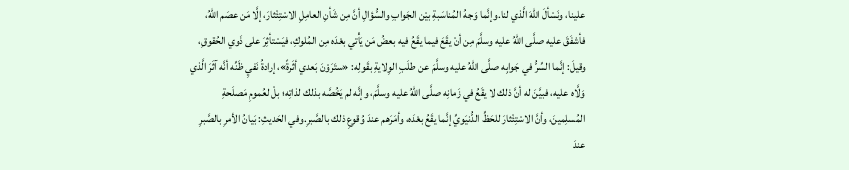علينا، ونَسْألَ اللهَ الَّذي لنا.وإنَّما وَجهُ المُناسَبةِ بيْن الجَوابِ والسُّؤالِ أنَّ مِن شَأنِ العامِلِ الاسْتِئْثارَ، إلَّا مَن عصَم اللهُ، فأشفَقَ عليه صلَّى اللهُ عليه وسلَّمَ مِن أنْ يقَعَ فيما يقَعُ فيه بعضُ مَن يَأْتي بعْدَه مِن المُلوكِ، فيَسْتأثِرَ على ذَوي الحُقوقِ، وقيلَ: إنَّما السِّرُّ في جَوابِه صلَّى اللهُ عليه وسلَّمَ عن طلَبِ الوِلايةِ بقَولِه: «ستَرَوْنَ بَعدي أثَرةً»، إرادةُ نَفيِ ظَنِّه أنَّه آثَرَ الَّذي وَلَّاه عليه، فبيَّنَ له أنَّ ذلك لا يقَعُ في زَمانِه صلَّى اللهُ عليه وسلَّمَ، وإنَّه لم يَخُصَّه بذلك لذاتِه؛ بلْ لعُمومِ مَصلَحةِ المُسلِمينَ، وأنَّ الاسْتِئْثارَ للحَظِّ الدُّنيَويِّ إنَّما يقَعُ بعْدَه، وأمَرَهم عندَ وُقوعِ ذلك بالصَّبرِ.وفي الحَديثِ: بَيانُ الأمرِ بالصَّبرِ عندَ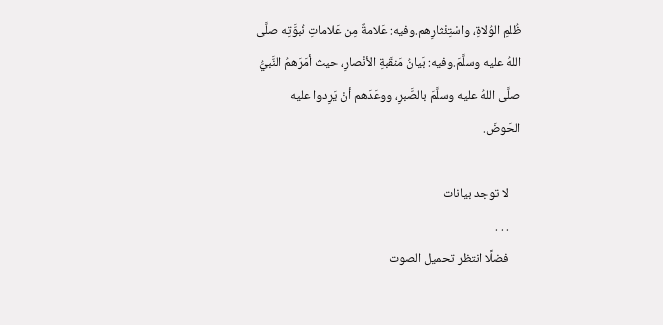ظُلمِ الوُلاةِ، واسْتِئْثارِهم.وفيه: عَلامةٌ مِن عَلاماتِ نُبوَّتِه صلَّى اللهُ عليه وسلَّمَ.وفيه: بَيانُ مَنقَبةِ الأنْصارِ، حيث أمَرَهمُ النَّبيُّ صلَّى اللهُ عليه وسلَّمَ بالصَّبرِ، ووعَدَهم أنْ يَرِدوا عليه الحَوضَ.

    لا توجد بيانات
    . . .
    فضلًا انتظر تحميل الصوت